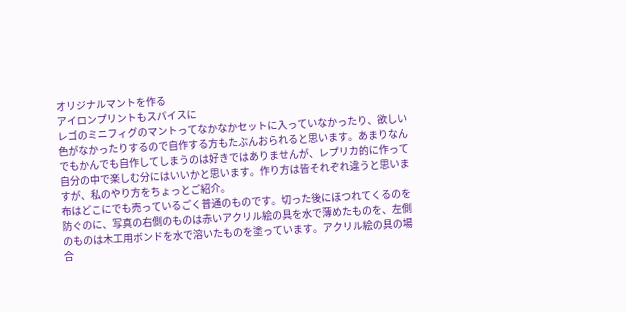オリジナルマントを作る
アイロンプリントもスパイスに
レゴのミニフィグのマントってなかなかセットに入っていなかったり、欲しい色がなかったりするので自作する方もたぶんおられると思います。あまりなんでもかんでも自作してしまうのは好きではありませんが、レプリカ的に作って自分の中で楽しむ分にはいいかと思います。作り方は皆それぞれ違うと思いますが、私のやり方をちょっとご紹介。
布はどこにでも売っているごく普通のものです。切った後にほつれてくるのを防ぐのに、写真の右側のものは赤いアクリル絵の具を水で薄めたものを、左側のものは木工用ボンドを水で溶いたものを塗っています。アクリル絵の具の場合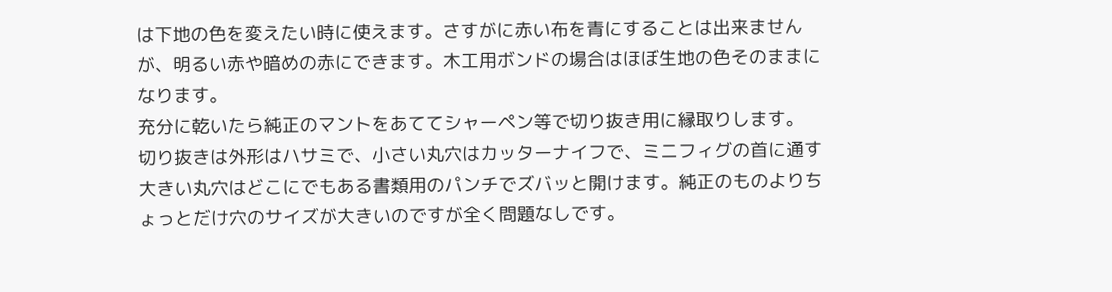は下地の色を変えたい時に使えます。さすがに赤い布を青にすることは出来ませんが、明るい赤や暗めの赤にできます。木工用ボンドの場合はほぼ生地の色そのままになります。
充分に乾いたら純正のマントをあててシャーペン等で切り抜き用に縁取りします。
切り抜きは外形はハサミで、小さい丸穴はカッターナイフで、ミニフィグの首に通す大きい丸穴はどこにでもある書類用のパンチでズバッと開けます。純正のものよりちょっとだけ穴のサイズが大きいのですが全く問題なしです。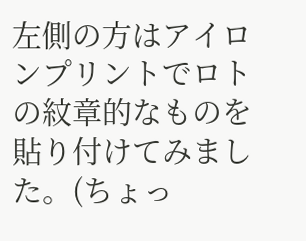左側の方はアイロンプリントでロトの紋章的なものを貼り付けてみました。(ちょっ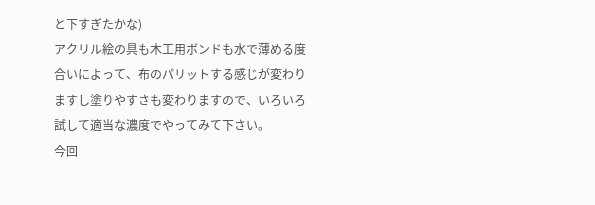と下すぎたかな)
アクリル絵の具も木工用ボンドも水で薄める度合いによって、布のパリットする感じが変わりますし塗りやすさも変わりますので、いろいろ試して適当な濃度でやってみて下さい。
今回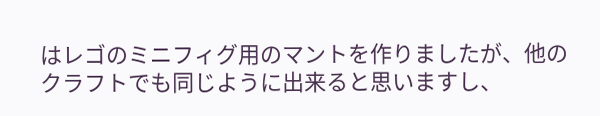はレゴのミニフィグ用のマントを作りましたが、他のクラフトでも同じように出来ると思いますし、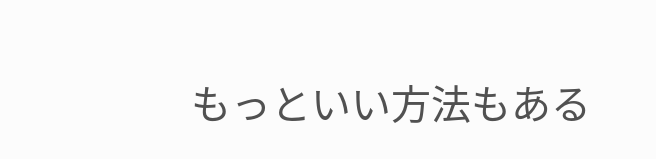もっといい方法もある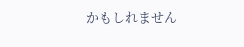かもしれません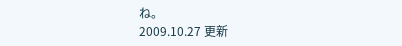ね。
2009.10.27 更新